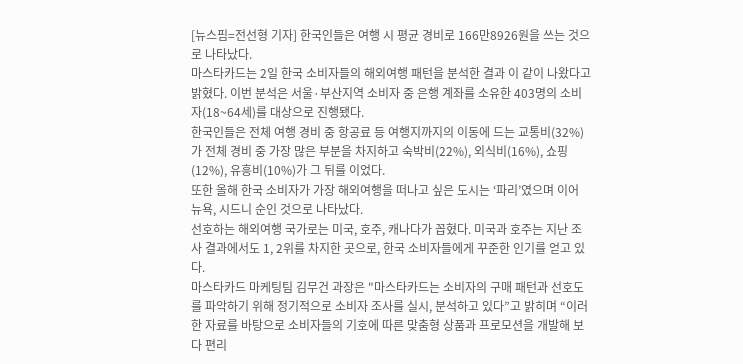[뉴스핌=전선형 기자] 한국인들은 여행 시 평균 경비로 166만8926원을 쓰는 것으로 나타났다.
마스타카드는 2일 한국 소비자들의 해외여행 패턴을 분석한 결과 이 같이 나왔다고 밝혔다. 이번 분석은 서울·부산지역 소비자 중 은행 계좌를 소유한 403명의 소비자(18~64세)를 대상으로 진행됐다.
한국인들은 전체 여행 경비 중 항공료 등 여행지까지의 이동에 드는 교통비(32%)가 전체 경비 중 가장 많은 부분을 차지하고 숙박비(22%), 외식비(16%), 쇼핑(12%), 유흥비(10%)가 그 뒤를 이었다.
또한 올해 한국 소비자가 가장 해외여행을 떠나고 싶은 도시는 ‘파리’였으며 이어 뉴욕, 시드니 순인 것으로 나타났다.
선호하는 해외여행 국가로는 미국, 호주, 캐나다가 꼽혔다. 미국과 호주는 지난 조사 결과에서도 1, 2위를 차지한 곳으로, 한국 소비자들에게 꾸준한 인기를 얻고 있다.
마스타카드 마케팅팀 김무건 과장은 "마스타카드는 소비자의 구매 패턴과 선호도를 파악하기 위해 정기적으로 소비자 조사를 실시, 분석하고 있다”고 밝히며 “이러한 자료를 바탕으로 소비자들의 기호에 따른 맞춤형 상품과 프로모션을 개발해 보다 편리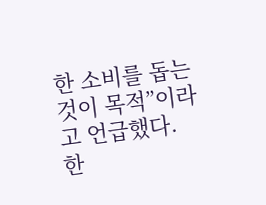한 소비를 돕는 것이 목적”이라고 언급했다.
한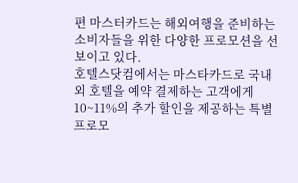편 마스터카드는 해외여행을 준비하는 소비자들을 위한 다양한 프로모션을 선보이고 있다.
호텔스닷컴에서는 마스타카드로 국내외 호텔을 예약 결제하는 고객에게 10~11%의 추가 할인을 제공하는 특별 프로모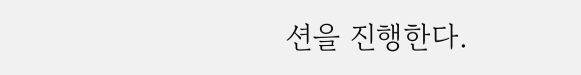션을 진행한다.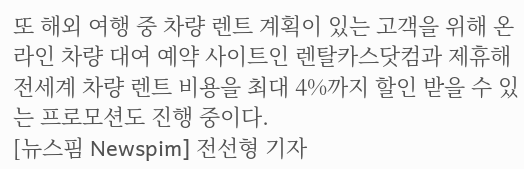또 해외 여행 중 차량 렌트 계획이 있는 고객을 위해 온라인 차량 대여 예약 사이트인 렌탈카스닷컴과 제휴해 전세계 차량 렌트 비용을 최대 4%까지 할인 받을 수 있는 프로모션도 진행 중이다.
[뉴스핌 Newspim] 전선형 기자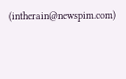(intherain@newspim.com)